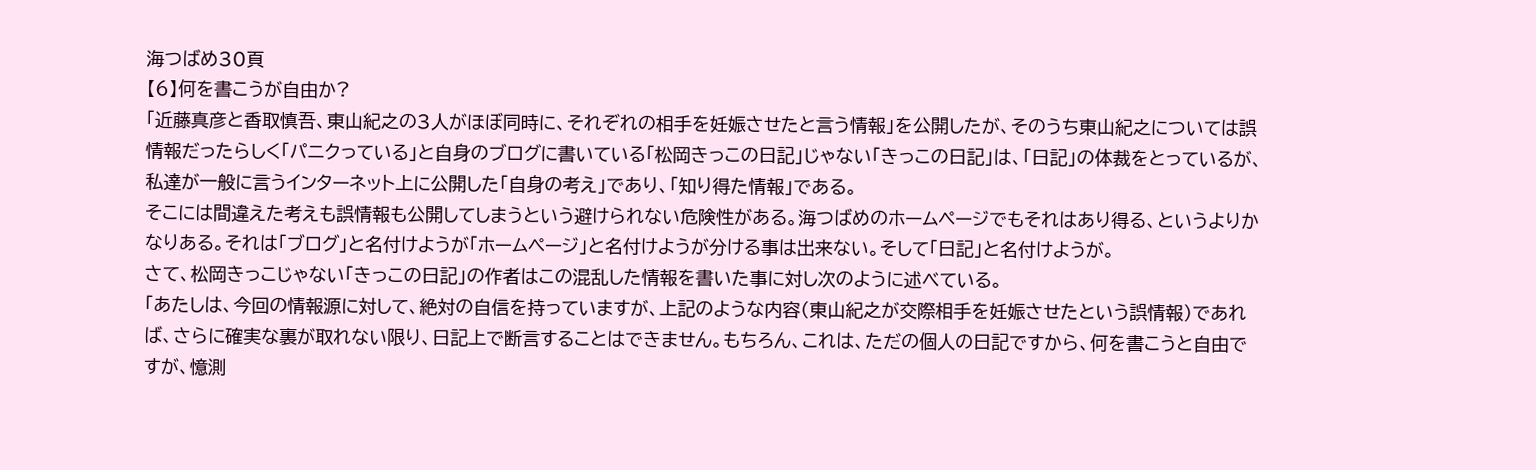海つばめ30頁
【6】何を書こうが自由か?
「近藤真彦と香取慎吾、東山紀之の3人がほぼ同時に、それぞれの相手を妊娠させたと言う情報」を公開したが、そのうち東山紀之については誤情報だったらしく「パニクっている」と自身のブログに書いている「松岡きっこの日記」じゃない「きっこの日記」は、「日記」の体裁をとっているが、私達が一般に言うインターネット上に公開した「自身の考え」であり、「知り得た情報」である。
そこには間違えた考えも誤情報も公開してしまうという避けられない危険性がある。海つばめのホームページでもそれはあり得る、というよりかなりある。それは「ブログ」と名付けようが「ホームページ」と名付けようが分ける事は出来ない。そして「日記」と名付けようが。
さて、松岡きっこじゃない「きっこの日記」の作者はこの混乱した情報を書いた事に対し次のように述べている。
「あたしは、今回の情報源に対して、絶対の自信を持っていますが、上記のような内容(東山紀之が交際相手を妊娠させたという誤情報)であれば、さらに確実な裏が取れない限り、日記上で断言することはできません。もちろん、これは、ただの個人の日記ですから、何を書こうと自由ですが、憶測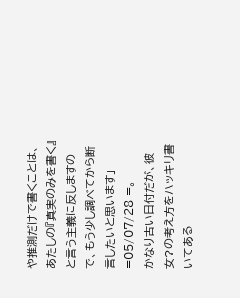や推測だけで書くことは、あたしの『真実のみを書く』と言う主義に反しますので、もう少し調べてから断言したいと思います」=05/07/28 =。
かなり古い日付だが、彼女?の考え方をハッキリ書いてある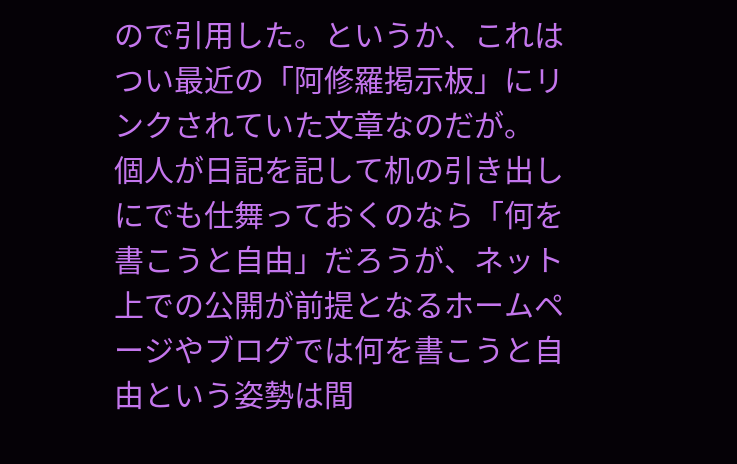ので引用した。というか、これはつい最近の「阿修羅掲示板」にリンクされていた文章なのだが。
個人が日記を記して机の引き出しにでも仕舞っておくのなら「何を書こうと自由」だろうが、ネット上での公開が前提となるホームページやブログでは何を書こうと自由という姿勢は間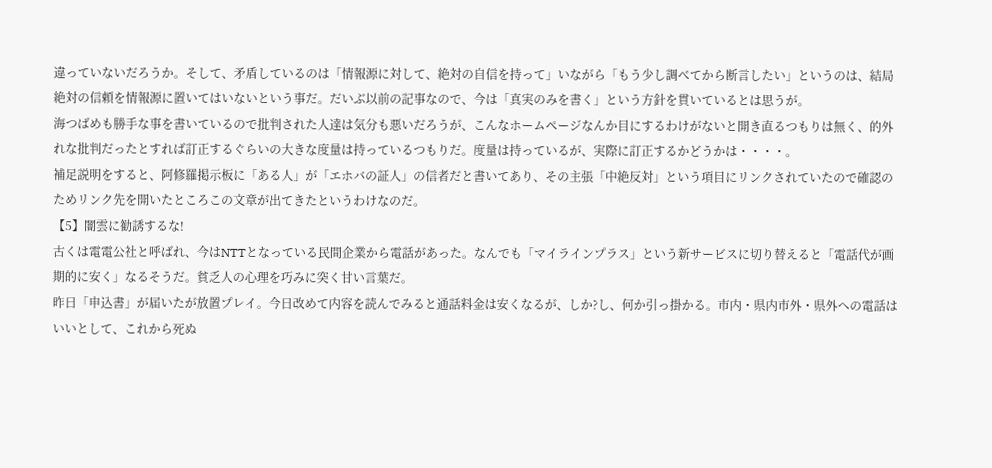違っていないだろうか。そして、矛盾しているのは「情報源に対して、絶対の自信を持って」いながら「もう少し調べてから断言したい」というのは、結局絶対の信頼を情報源に置いてはいないという事だ。だいぶ以前の記事なので、今は「真実のみを書く」という方針を貫いているとは思うが。
海つばめも勝手な事を書いているので批判された人達は気分も悪いだろうが、こんなホームページなんか目にするわけがないと開き直るつもりは無く、的外れな批判だったとすれば訂正するぐらいの大きな度量は持っているつもりだ。度量は持っているが、実際に訂正するかどうかは・・・・。
補足説明をすると、阿修羅掲示板に「ある人」が「エホバの証人」の信者だと書いてあり、その主張「中絶反対」という項目にリンクされていたので確認のためリンク先を開いたところこの文章が出てきたというわけなのだ。
【5】闇雲に勧誘するな!
古くは電電公社と呼ばれ、今はNTTとなっている民間企業から電話があった。なんでも「マイラインプラス」という新サービスに切り替えると「電話代が画期的に安く」なるそうだ。貧乏人の心理を巧みに突く甘い言葉だ。
昨日「申込書」が届いたが放置プレイ。今日改めて内容を読んでみると通話料金は安くなるが、しか?し、何か引っ掛かる。市内・県内市外・県外への電話はいいとして、これから死ぬ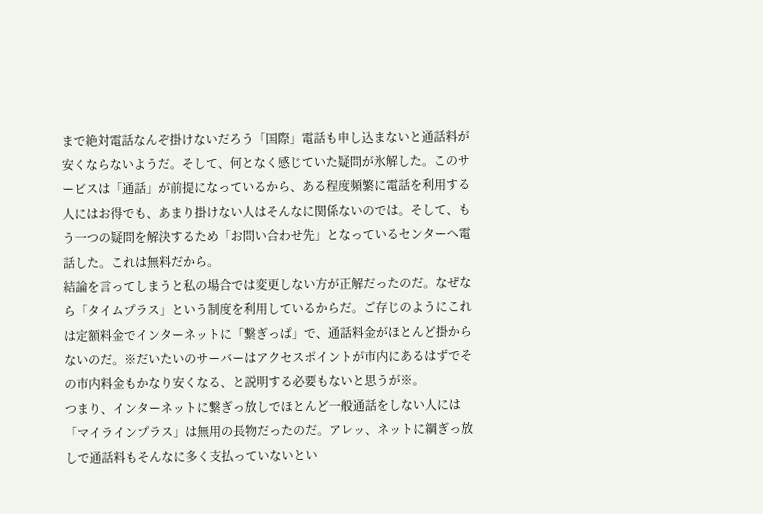まで絶対電話なんぞ掛けないだろう「国際」電話も申し込まないと通話料が安くならないようだ。そして、何となく感じていた疑問が氷解した。このサービスは「通話」が前提になっているから、ある程度頻繁に電話を利用する人にはお得でも、あまり掛けない人はそんなに関係ないのでは。そして、もう一つの疑問を解決するため「お問い合わせ先」となっているセンターへ電話した。これは無料だから。
結論を言ってしまうと私の場合では変更しない方が正解だったのだ。なぜなら「タイムプラス」という制度を利用しているからだ。ご存じのようにこれは定額料金でインターネットに「繋ぎっぱ」で、通話料金がほとんど掛からないのだ。※だいたいのサーバーはアクセスポイントが市内にあるはずでその市内料金もかなり安くなる、と説明する必要もないと思うが※。
つまり、インターネットに繋ぎっ放しでほとんど一般通話をしない人には「マイラインプラス」は無用の長物だったのだ。アレッ、ネットに綱ぎっ放しで通話料もそんなに多く支払っていないとい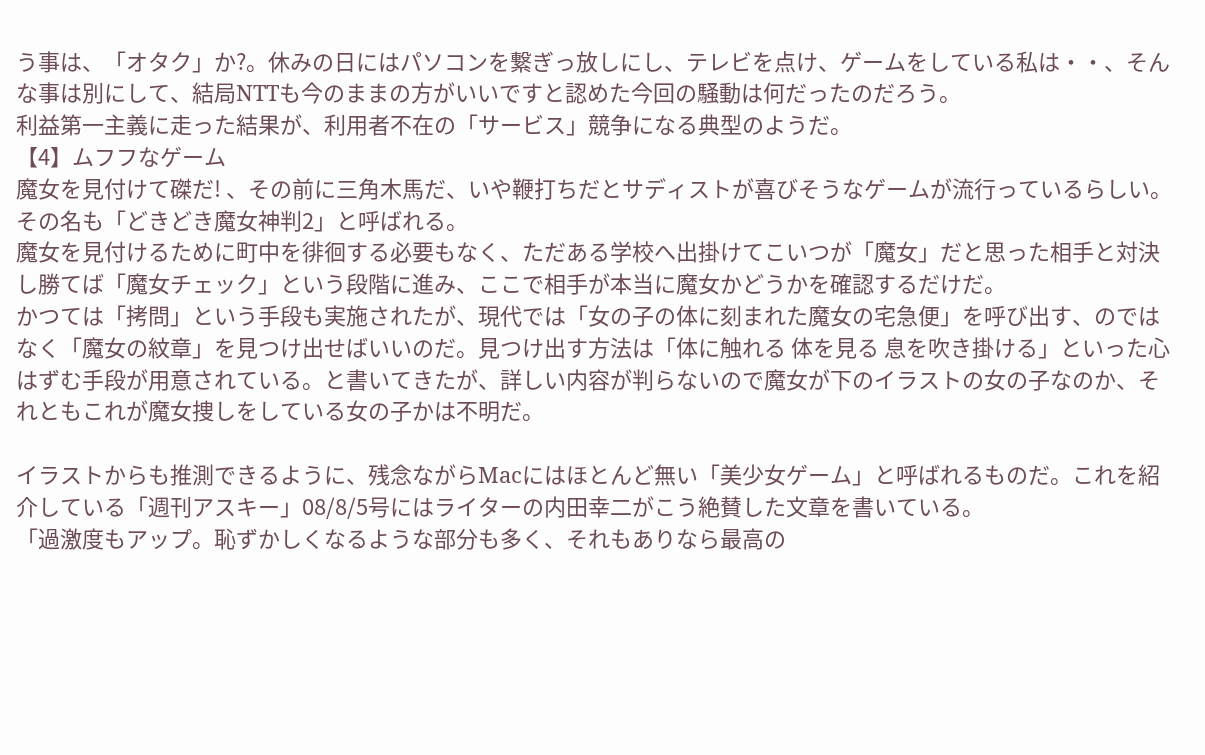う事は、「オタク」か?。休みの日にはパソコンを繋ぎっ放しにし、テレビを点け、ゲームをしている私は・・、そんな事は別にして、結局NTTも今のままの方がいいですと認めた今回の騒動は何だったのだろう。
利益第一主義に走った結果が、利用者不在の「サービス」競争になる典型のようだ。
【4】ムフフなゲーム
魔女を見付けて磔だ! 、その前に三角木馬だ、いや鞭打ちだとサディストが喜びそうなゲームが流行っているらしい。その名も「どきどき魔女神判2」と呼ばれる。
魔女を見付けるために町中を徘徊する必要もなく、ただある学校へ出掛けてこいつが「魔女」だと思った相手と対決し勝てば「魔女チェック」という段階に進み、ここで相手が本当に魔女かどうかを確認するだけだ。
かつては「拷問」という手段も実施されたが、現代では「女の子の体に刻まれた魔女の宅急便」を呼び出す、のではなく「魔女の紋章」を見つけ出せばいいのだ。見つけ出す方法は「体に触れる 体を見る 息を吹き掛ける」といった心はずむ手段が用意されている。と書いてきたが、詳しい内容が判らないので魔女が下のイラストの女の子なのか、それともこれが魔女捜しをしている女の子かは不明だ。

イラストからも推測できるように、残念ながらMacにはほとんど無い「美少女ゲーム」と呼ばれるものだ。これを紹介している「週刊アスキー」08/8/5号にはライターの内田幸二がこう絶賛した文章を書いている。
「過激度もアップ。恥ずかしくなるような部分も多く、それもありなら最高の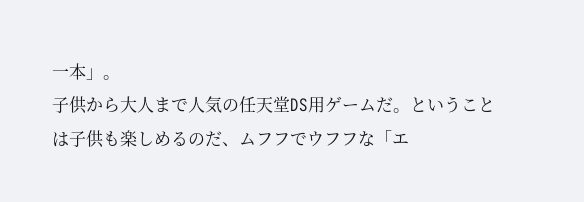一本」。
子供から大人まで人気の任天堂DS用ゲームだ。ということは子供も楽しめるのだ、ムフフでウフフな「エ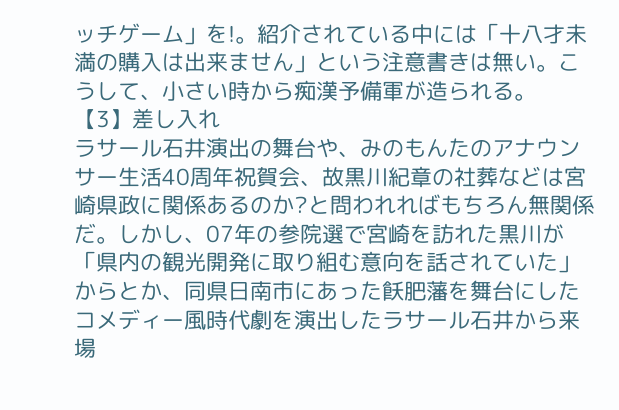ッチゲーム」を!。紹介されている中には「十八才未満の購入は出来ません」という注意書きは無い。こうして、小さい時から痴漢予備軍が造られる。
【3】差し入れ
ラサール石井演出の舞台や、みのもんたのアナウンサー生活40周年祝賀会、故黒川紀章の社葬などは宮崎県政に関係あるのか?と問われればもちろん無関係だ。しかし、07年の参院選で宮崎を訪れた黒川が「県内の観光開発に取り組む意向を話されていた」からとか、同県日南市にあった飫肥藩を舞台にしたコメディー風時代劇を演出したラサール石井から来場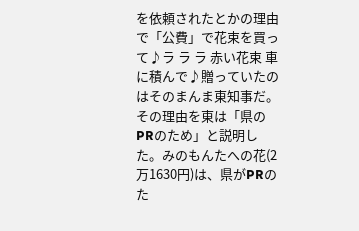を依頼されたとかの理由で「公費」で花束を買って♪ラ ラ ラ 赤い花束 車に積んで♪贈っていたのはそのまんま東知事だ。
その理由を東は「県のPRのため」と説明した。みのもんたへの花(2万1630円)は、県がPRのた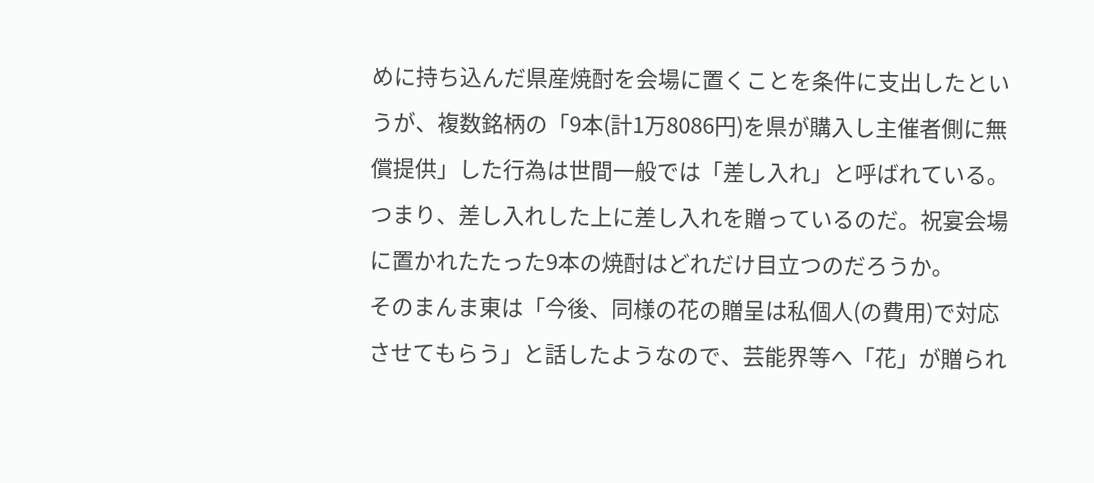めに持ち込んだ県産焼酎を会場に置くことを条件に支出したというが、複数銘柄の「9本(計1万8086円)を県が購入し主催者側に無償提供」した行為は世間一般では「差し入れ」と呼ばれている。つまり、差し入れした上に差し入れを贈っているのだ。祝宴会場に置かれたたった9本の焼酎はどれだけ目立つのだろうか。
そのまんま東は「今後、同様の花の贈呈は私個人(の費用)で対応させてもらう」と話したようなので、芸能界等へ「花」が贈られ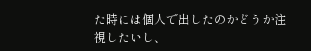た時には個人で出したのかどうか注視したいし、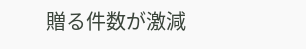贈る件数が激減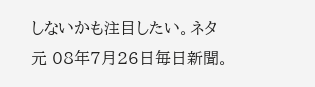しないかも注目したい。ネタ元 08年7月26日毎日新聞。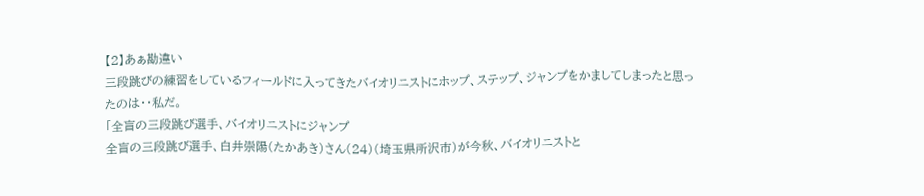【2】あぁ勘違い
三段跳びの練習をしているフィールドに入ってきたバイオリニストにホップ、ステップ、ジャンプをかましてしまったと思ったのは・・私だ。
「全盲の三段跳び選手、バイオリニストにジャンプ
全盲の三段跳び選手、白井崇陽(たかあき)さん(24)(埼玉県所沢市)が今秋、バイオリニストと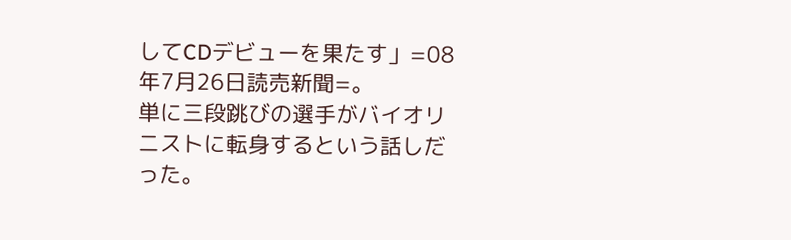してCDデビューを果たす」=08年7月26日読売新聞=。
単に三段跳びの選手がバイオリニストに転身するという話しだった。